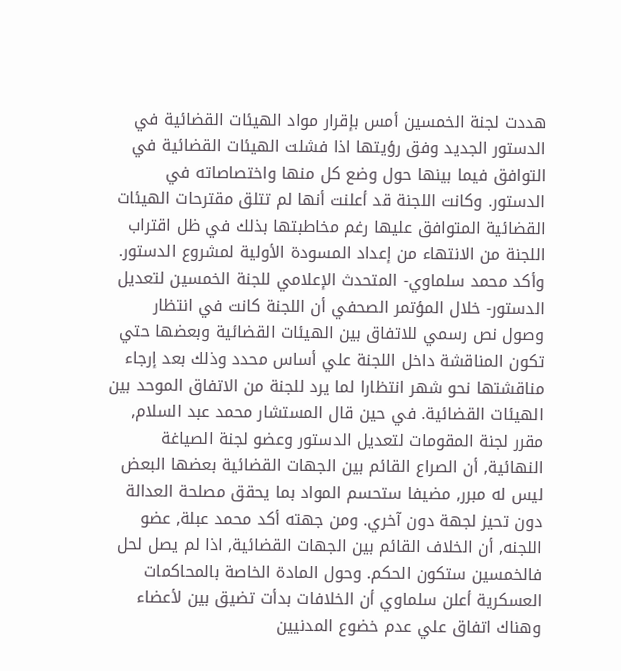هددت لجنة الخمسين أمس بإقرار مواد الهيئات القضائية في الدستور الجديد وفق رؤيتها اذا فشلت الهيئات القضائية في التوافق فيما بينها حول وضع كل منها واختصاصاته في الدستور. وكانت اللجنة قد أعلنت أنها لم تتلق مقترحات الهيئات القضائية المتوافق عليها رغم مخاطبتها بذلك في ظل اقتراب اللجنة من الانتهاء من إعداد المسودة الأولية لمشروع الدستور. وأكد محمد سلماوي- المتحدث الإعلامي للجنة الخمسين لتعديل الدستور- خلال المؤتمر الصحفي أن اللجنة كانت في انتظار وصول نص رسمي للاتفاق بين الهيئات القضائية وبعضها حتي تكون المناقشة داخل اللجنة علي أساس محدد وذلك بعد إرجاء مناقشتها نحو شهر انتظارا لما يرد للجنة من الاتفاق الموحد بين الهيئات القضائية. في حين قال المستشار محمد عبد السلام, مقرر لجنة المقومات لتعديل الدستور وعضو لجنة الصياغة النهائية, أن الصراع القائم بين الجهات القضائية بعضها البعض ليس له مبرر, مضيفا ستحسم المواد بما يحقق مصلحة العدالة دون تحيز لجهة دون آخري. ومن جهته أكد محمد عبلة, عضو اللجنه, أن الخلاف القائم بين الجهات القضائية, اذا لم يصل لحل فالخمسين ستكون الحكم. وحول المادة الخاصة بالمحاكمات العسكرية أعلن سلماوي أن الخلافات بدأت تضيق بين لأعضاء وهناك اتفاق علي عدم خضوع المدنيين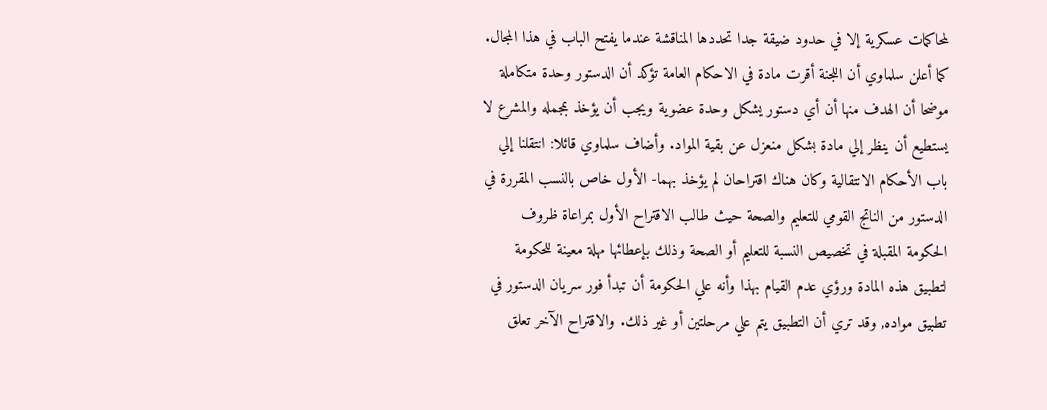لمحاكمات عسكرية إلا في حدود ضيقة جدا تحددها المناقشة عندما يفتح الباب في هذا المجال. كما أعلن سلماوي أن اللجنة أقرت مادة في الاحكام العامة تؤكد أن الدستور وحدة متكاملة موضحا أن الهدف منها أن أي دستور يشكل وحدة عضوية ويجب أن يؤخذ بمجمله والمشرع لا يستطيع أن ينظر إلي مادة بشكل منعزل عن بقية المواد. وأضاف سلماوي قائلا: انتقلنا إلي باب الأحكام الانتقالية وكان هناك اقتراحان لم يؤخذ بهما- الأول خاص بالنسب المقررة في الدستور من الناتج القومي للتعليم والصحة حيث طالب الاقتراح الأول بمراعاة ظروف الحكومة المقبلة في تخصيص النسبة للتعليم أو الصحة وذلك بإعطائها مهلة معينة للحكومة لتطبيق هذه المادة ورؤي عدم القيام بهذا وأنه علي الحكومة أن تبدأ فور سريان الدستور في تطبيق مواده, وقد تري أن التطبيق يتم علي مرحلتين أو غير ذلك. والاقتراح الآخر تعلق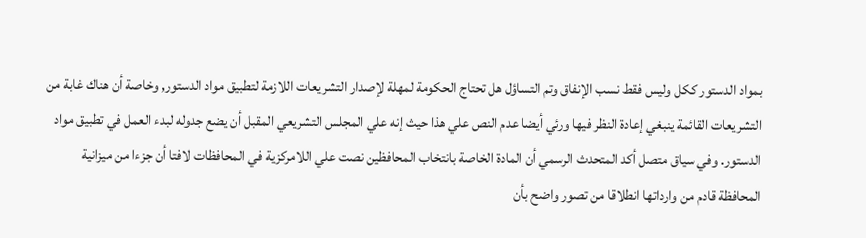بمواد الدستور ككل وليس فقط نسب الإنفاق وتم التساؤل هل تحتاج الحكومة لمهلة لإصدار التشريعات اللازمة لتطبيق مواد الدستور, وخاصة أن هناك غابة من التشريعات القائمة ينبغي إعادة النظر فيها ورئي أيضا عدم النص علي هذا حيث إنه علي المجلس التشريعي المقبل أن يضع جدوله لبدء العمل في تطبيق مواد الدستور. وفي سياق متصل أكد المتحدث الرسمي أن المادة الخاصة بانتخاب المحافظين نصت علي اللامركزية في المحافظات لافتا أن جزءا من ميزانية المحافظة قادم من وارداتها انطلاقا من تصور واضح بأن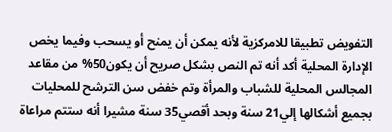التفويض تطبيقا للامركزية لأنه يمكن أن يمنح أو يسحب وفيما يخص الإدارة المحلية أكد أنه تم النص بشكل صريح أن يكون50% من مقاعد المجالس المحلية للشباب والمرأة وتم خفض سن الترشح للمحليات بجميع أشكالها إلي21 سنة وبحد أقصي35 سنة مشيرا أنه ستتم مراعاة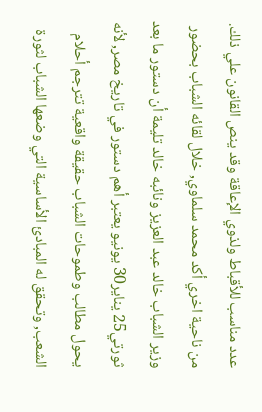عدد مناسب للأقباط ولذوي الإعاقة وقد ينص القانون علي ذلك. من ناحية اخري أكد محمد سلماوي, خلال لقائه الشباب بحضور وزير الشباب خالد عبد العزيز ونائبه خالد تليمة أن دستور ما بعد ثورتي25 يناير30 يونيو يعتبر أهم دستور في تاريخ مصر, لأنه يحول مطالب وطموحات الشباب حقيقة واقعية تترجم أحلام الشعب, وتحقق له المبادئ الأساسية التي وضعها الشباب لثورة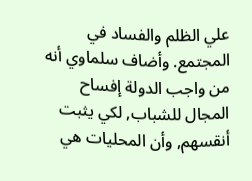علي الظلم والفساد في المجتمع. وأضاف سلماوي أنه من واجب الدولة إفساح المجال للشباب, لكي يثبت أنقسهم, وأن المحليات هي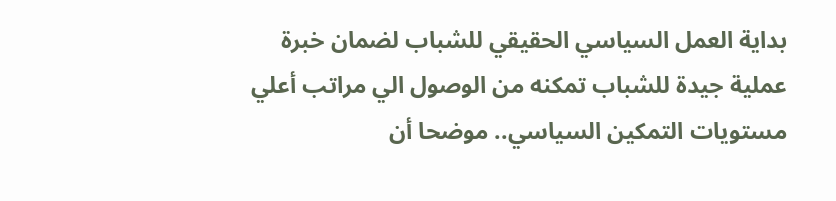بداية العمل السياسي الحقيقي للشباب لضمان خبرة عملية جيدة للشباب تمكنه من الوصول الي مراتب أعلي مستويات التمكين السياسي.. موضحا أن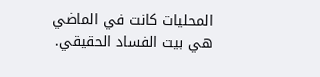المحليات كانت في الماضي هي بيت الفساد الحقيقي.